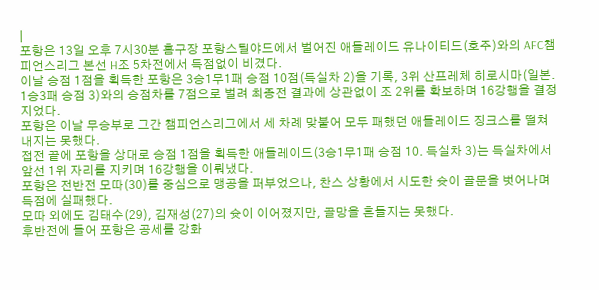|
포항은 13일 오후 7시30분 홈구장 포항스틸야드에서 벌어진 애들레이드 유나이티드(호주)와의 AFC챔피언스리그 본선 H조 5차전에서 득점없이 비겼다.
이날 승점 1점을 획득한 포항은 3승1무1패 승점 10점(득실차 2)을 기록, 3위 산프레체 히로시마(일본. 1승3패 승점 3)와의 승점차를 7점으로 벌려 최종전 결과에 상관없이 조 2위를 확보하며 16강행을 결정지었다.
포항은 이날 무승부로 그간 챔피언스리그에서 세 차례 맞붙어 모두 패했던 애들레이드 징크스를 떨쳐내지는 못했다.
접전 끝에 포항을 상대로 승점 1점을 획득한 애들레이드(3승1무1패 승점 10. 득실차 3)는 득실차에서 앞선 1위 자리를 지키며 16강행을 이뤄냈다.
포항은 전반전 모따(30)를 중심으로 맹공을 퍼부었으나, 찬스 상황에서 시도한 슛이 골문을 벗어나며 득점에 실패했다.
모따 외에도 김태수(29), 김재성(27)의 슛이 이어졌지만, 골망을 흔들지는 못했다.
후반전에 들어 포항은 공세를 강화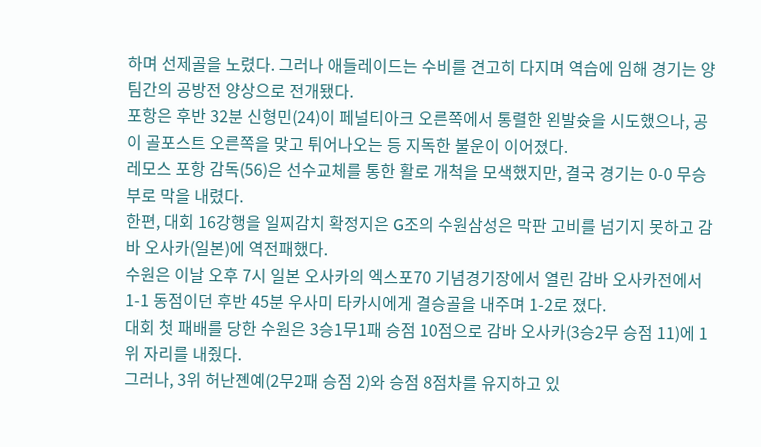하며 선제골을 노렸다. 그러나 애들레이드는 수비를 견고히 다지며 역습에 임해 경기는 양 팀간의 공방전 양상으로 전개됐다.
포항은 후반 32분 신형민(24)이 페널티아크 오른쪽에서 통렬한 왼발슛을 시도했으나, 공이 골포스트 오른쪽을 맞고 튀어나오는 등 지독한 불운이 이어졌다.
레모스 포항 감독(56)은 선수교체를 통한 활로 개척을 모색했지만, 결국 경기는 0-0 무승부로 막을 내렸다.
한편, 대회 16강행을 일찌감치 확정지은 G조의 수원삼성은 막판 고비를 넘기지 못하고 감바 오사카(일본)에 역전패했다.
수원은 이날 오후 7시 일본 오사카의 엑스포70 기념경기장에서 열린 감바 오사카전에서 1-1 동점이던 후반 45분 우사미 타카시에게 결승골을 내주며 1-2로 졌다.
대회 첫 패배를 당한 수원은 3승1무1패 승점 10점으로 감바 오사카(3승2무 승점 11)에 1위 자리를 내줬다.
그러나, 3위 허난졘예(2무2패 승점 2)와 승점 8점차를 유지하고 있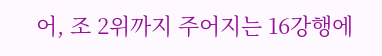어, 조 2위까지 주어지는 16강행에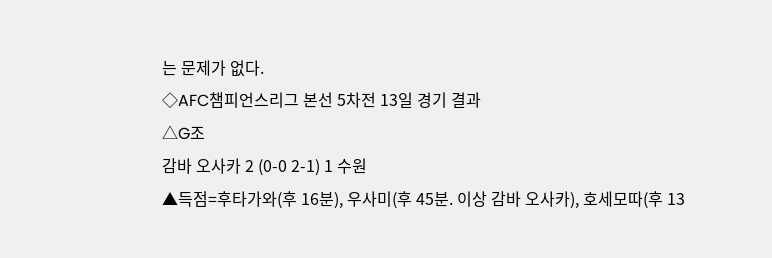는 문제가 없다.
◇AFC챔피언스리그 본선 5차전 13일 경기 결과
△G조
감바 오사카 2 (0-0 2-1) 1 수원
▲득점=후타가와(후 16분), 우사미(후 45분. 이상 감바 오사카), 호세모따(후 13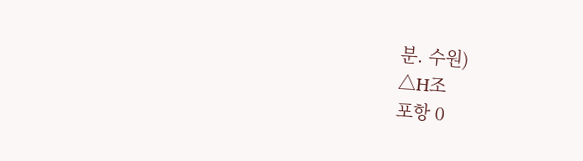분. 수원)
△H조
포항 0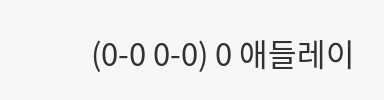(0-0 0-0) 0 애들레이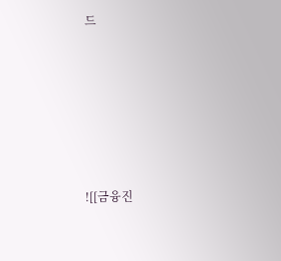드










![[금융진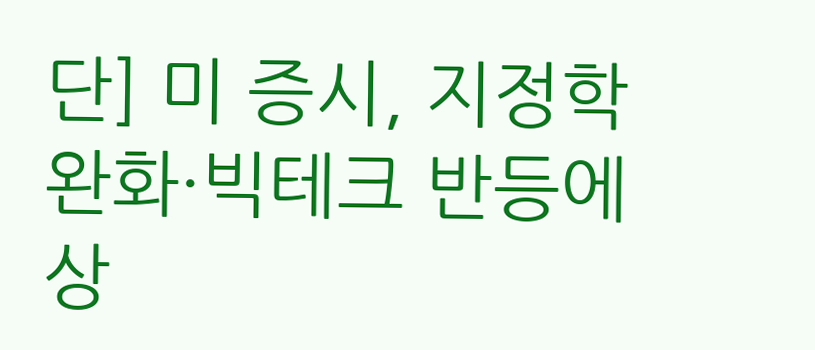단] 미 증시, 지정학 완화·빅테크 반등에 상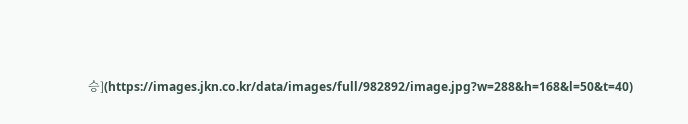승](https://images.jkn.co.kr/data/images/full/982892/image.jpg?w=288&h=168&l=50&t=40)